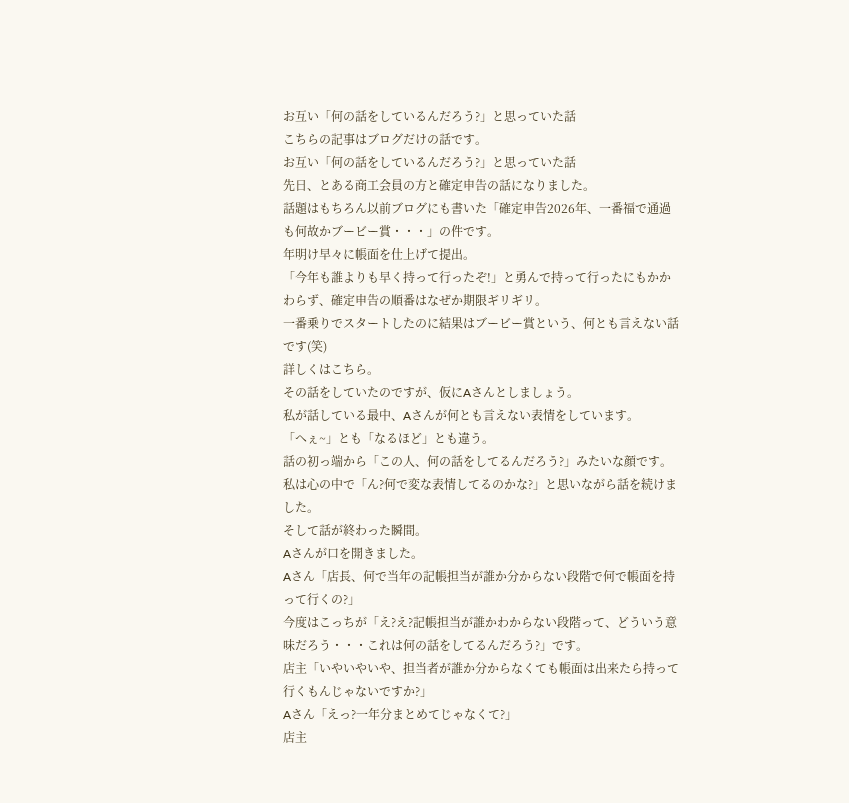お互い「何の話をしているんだろう?」と思っていた話
こちらの記事はブログだけの話です。
お互い「何の話をしているんだろう?」と思っていた話
先日、とある商工会員の方と確定申告の話になりました。
話題はもちろん以前ブログにも書いた「確定申告2026年、一番福で通過も何故かブービー賞・・・」の件です。
年明け早々に帳面を仕上げて提出。
「今年も誰よりも早く持って行ったぞ!」と勇んで持って行ったにもかかわらず、確定申告の順番はなぜか期限ギリギリ。
一番乗りでスタートしたのに結果はブービー賞という、何とも言えない話です(笑)
詳しくはこちら。
その話をしていたのですが、仮にAさんとしましょう。
私が話している最中、Aさんが何とも言えない表情をしています。
「へぇ~」とも「なるほど」とも違う。
話の初っ端から「この人、何の話をしてるんだろう?」みたいな顔です。
私は心の中で「ん?何で変な表情してるのかな?」と思いながら話を続けました。
そして話が終わった瞬間。
Aさんが口を開きました。
Aさん「店長、何で当年の記帳担当が誰か分からない段階で何で帳面を持って行くの?」
今度はこっちが「え?え?記帳担当が誰かわからない段階って、どういう意味だろう・・・これは何の話をしてるんだろう?」です。
店主「いやいやいや、担当者が誰か分からなくても帳面は出来たら持って行くもんじゃないですか?」
Aさん「えっ?一年分まとめてじゃなくて?」
店主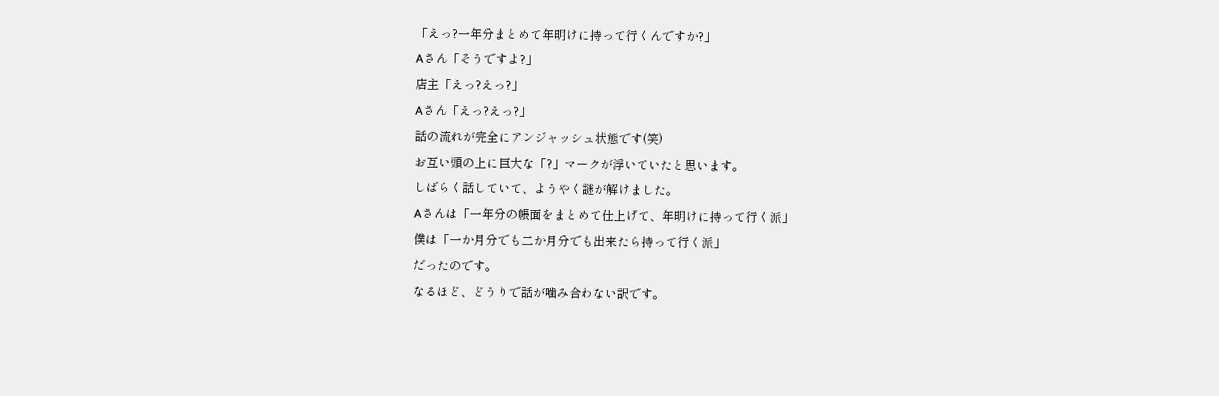「えっ?一年分まとめて年明けに持って行くんですか?」
Aさん「そうですよ?」
店主「えっ?えっ?」
Aさん「えっ?えっ?」
話の流れが完全にアンジャッシュ状態です(笑)
お互い頭の上に巨大な「?」マークが浮いていたと思います。
しばらく話していて、ようやく謎が解けました。
Aさんは「一年分の帳面をまとめて仕上げて、年明けに持って行く派」
僕は「一か月分でも二か月分でも出来たら持って行く派」
だったのです。
なるほど、どうりで話が噛み合わない訳です。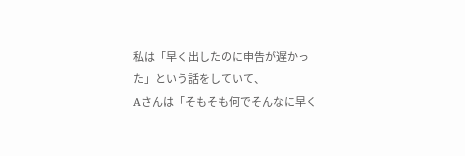私は「早く出したのに申告が遅かった」という話をしていて、
Aさんは「そもそも何でそんなに早く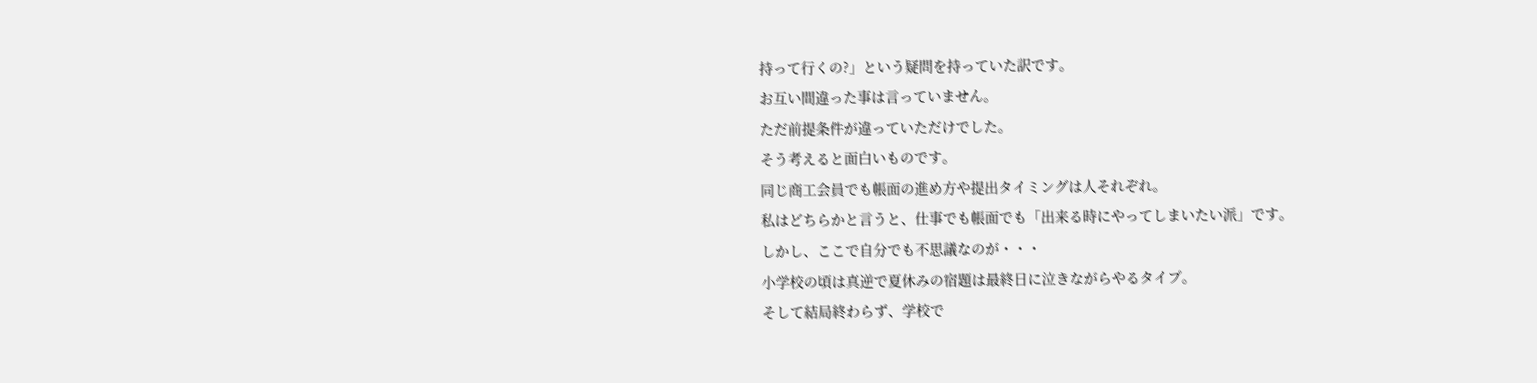持って行くの?」という疑問を持っていた訳です。
お互い間違った事は言っていません。
ただ前提条件が違っていただけでした。
そう考えると面白いものです。
同じ商工会員でも帳面の進め方や提出タイミングは人それぞれ。
私はどちらかと言うと、仕事でも帳面でも「出来る時にやってしまいたい派」です。
しかし、ここで自分でも不思議なのが・・・
小学校の頃は真逆で夏休みの宿題は最終日に泣きながらやるタイプ。
そして結局終わらず、学校で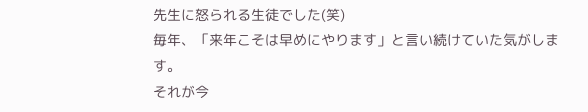先生に怒られる生徒でした(笑)
毎年、「来年こそは早めにやります」と言い続けていた気がします。
それが今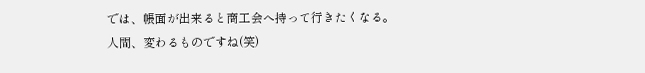では、帳面が出来ると商工会へ持って行きたくなる。
人間、変わるものですね(笑)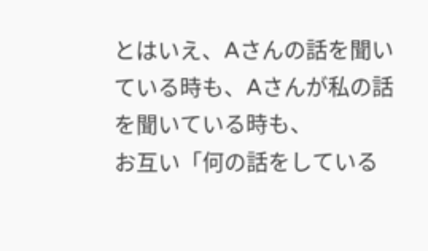とはいえ、Aさんの話を聞いている時も、Aさんが私の話を聞いている時も、
お互い「何の話をしている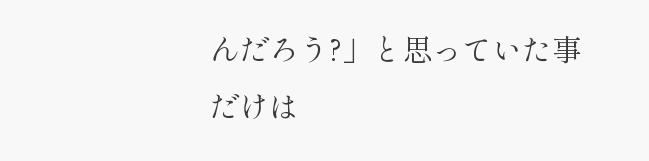んだろう?」と思っていた事だけは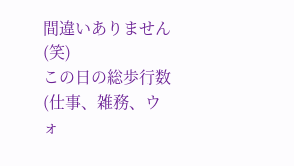間違いありません(笑)
この日の総歩行数(仕事、雑務、ウォ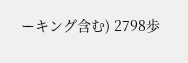ーキング含む) 2798歩